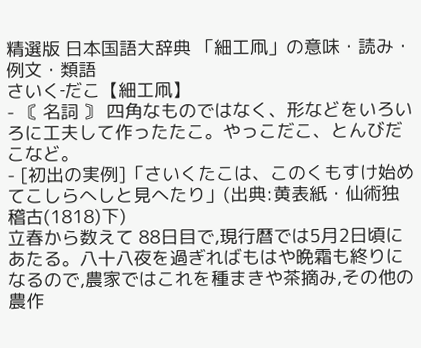精選版 日本国語大辞典 「細工凧」の意味・読み・例文・類語
さいく‐だこ【細工凧】
- 〘 名詞 〙 四角なものではなく、形などをいろいろに工夫して作ったたこ。やっこだこ、とんびだこなど。
- [初出の実例]「さいくたこは、このくもすけ始めてこしらへしと見へたり」(出典:黄表紙・仙術独稽古(1818)下)
立春から数えて 88日目で,現行暦では5月2日頃にあたる。八十八夜を過ぎればもはや晩霜も終りになるので,農家ではこれを種まきや茶摘み,その他の農作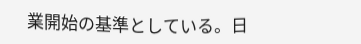業開始の基準としている。日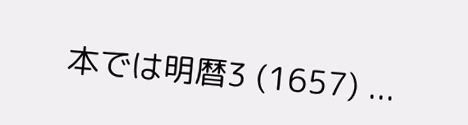本では明暦3 (1657) ...